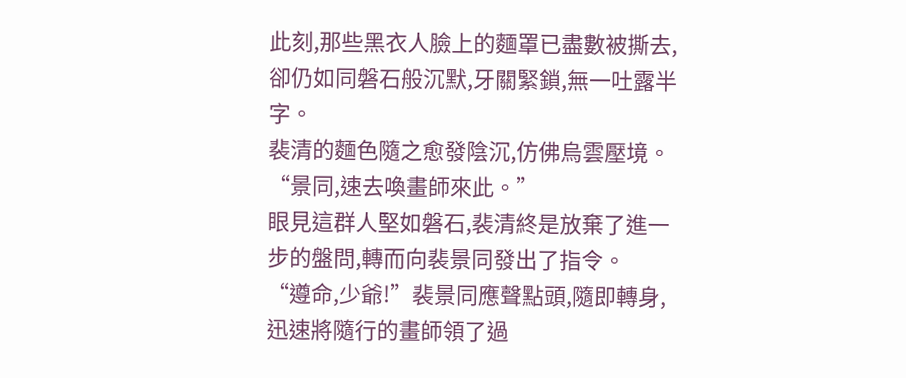此刻,那些黑衣人臉上的麵罩已盡數被撕去,卻仍如同磐石般沉默,牙關緊鎖,無一吐露半字。
裴清的麵色隨之愈發陰沉,仿佛烏雲壓境。
“景同,速去喚畫師來此。”
眼見這群人堅如磐石,裴清終是放棄了進一步的盤問,轉而向裴景同發出了指令。
“遵命,少爺!”裴景同應聲點頭,隨即轉身,迅速將隨行的畫師領了過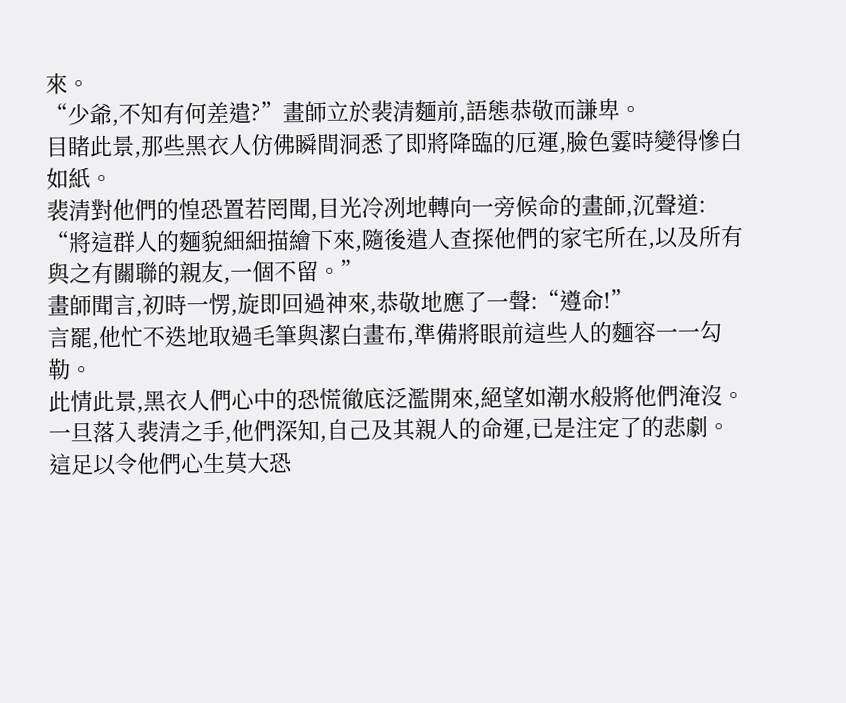來。
“少爺,不知有何差遣?”畫師立於裴清麵前,語態恭敬而謙卑。
目睹此景,那些黑衣人仿佛瞬間洞悉了即將降臨的厄運,臉色霎時變得慘白如紙。
裴清對他們的惶恐置若罔聞,目光冷冽地轉向一旁候命的畫師,沉聲道:
“將這群人的麵貌細細描繪下來,隨後遣人查探他們的家宅所在,以及所有與之有關聯的親友,一個不留。”
畫師聞言,初時一愣,旋即回過神來,恭敬地應了一聲:“遵命!”
言罷,他忙不迭地取過毛筆與潔白畫布,準備將眼前這些人的麵容一一勾勒。
此情此景,黑衣人們心中的恐慌徹底泛濫開來,絕望如潮水般將他們淹沒。
一旦落入裴清之手,他們深知,自己及其親人的命運,已是注定了的悲劇。
這足以令他們心生莫大恐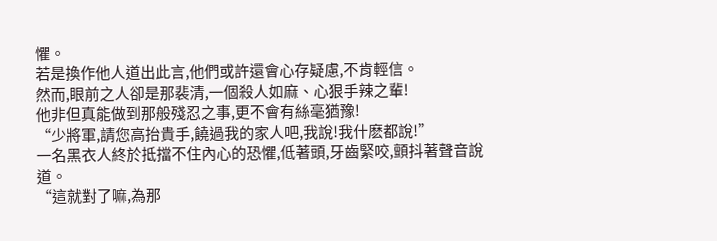懼。
若是換作他人道出此言,他們或許還會心存疑慮,不肯輕信。
然而,眼前之人卻是那裴清,一個殺人如麻、心狠手辣之輩!
他非但真能做到那般殘忍之事,更不會有絲毫猶豫!
“少將軍,請您高抬貴手,饒過我的家人吧,我說!我什麽都說!”
一名黑衣人終於抵擋不住內心的恐懼,低著頭,牙齒緊咬,顫抖著聲音說道。
“這就對了嘛,為那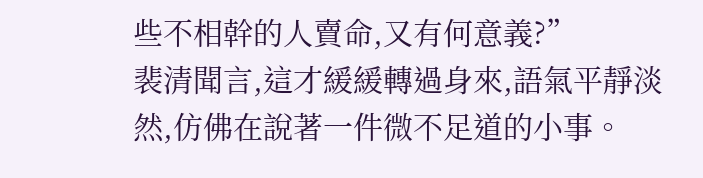些不相幹的人賣命,又有何意義?”
裴清聞言,這才緩緩轉過身來,語氣平靜淡然,仿佛在說著一件微不足道的小事。